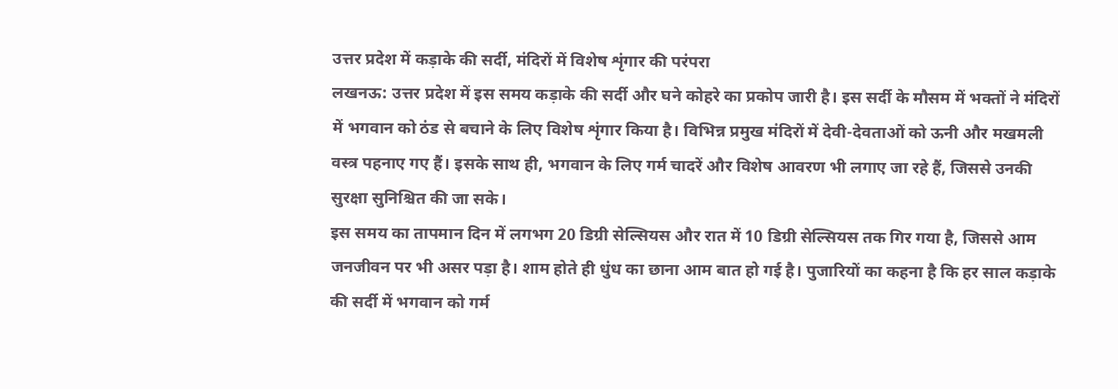उत्तर प्रदेश में कड़ाके की सर्दी, मंदिरों में विशेष शृंगार की परंपरा
लखनऊ: उत्तर प्रदेश में इस समय कड़ाके की सर्दी और घने कोहरे का प्रकोप जारी है। इस सर्दी के मौसम में भक्तों ने मंदिरों में भगवान को ठंड से बचाने के लिए विशेष शृंगार किया है। विभिन्न प्रमुख मंदिरों में देवी-देवताओं को ऊनी और मखमली वस्त्र पहनाए गए हैं। इसके साथ ही, भगवान के लिए गर्म चादरें और विशेष आवरण भी लगाए जा रहे हैं, जिससे उनकी सुरक्षा सुनिश्चित की जा सके।
इस समय का तापमान दिन में लगभग 20 डिग्री सेल्सियस और रात में 10 डिग्री सेल्सियस तक गिर गया है, जिससे आम जनजीवन पर भी असर पड़ा है। शाम होते ही धुंध का छाना आम बात हो गई है। पुजारियों का कहना है कि हर साल कड़ाके की सर्दी में भगवान को गर्म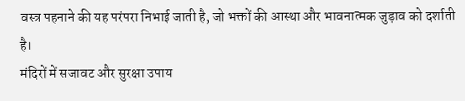वस्त्र पहनाने की यह परंपरा निभाई जाती है, जो भक्तों की आस्था और भावनात्मक जुड़ाव को दर्शाती है।
मंदिरों में सजावट और सुरक्षा उपाय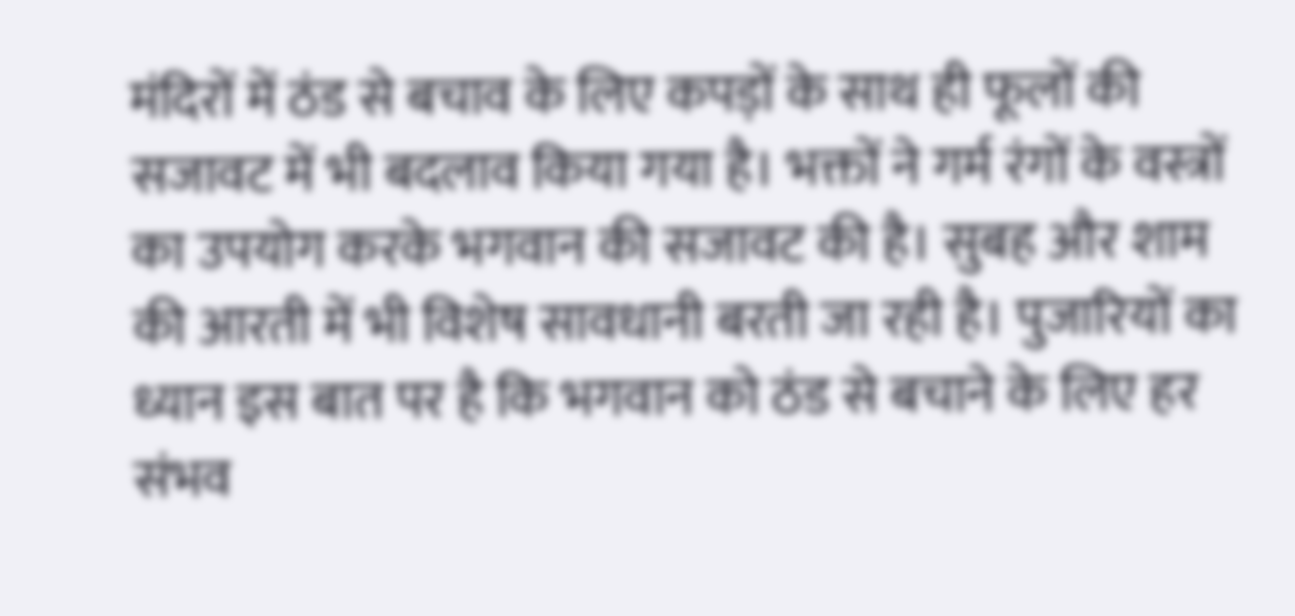मंदिरों में ठंड से बचाव के लिए कपड़ों के साथ ही फूलों की सजावट में भी बदलाव किया गया है। भक्तों ने गर्म रंगों के वस्त्रों का उपयोग करके भगवान की सजावट की है। सुबह और शाम की आरती में भी विशेष सावधानी बरती जा रही है। पुजारियों का ध्यान इस बात पर है कि भगवान को ठंड से बचाने के लिए हर संभव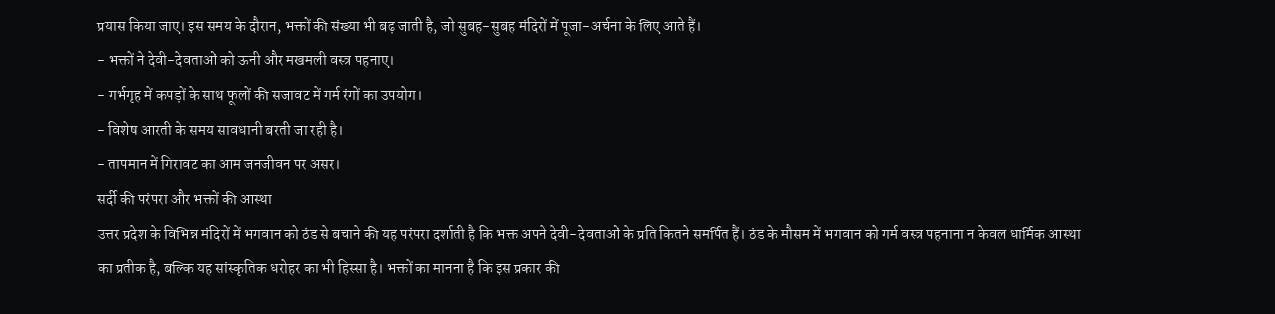प्रयास किया जाए। इस समय के दौरान, भक्तों की संख्या भी बढ़ जाती है, जो सुबह-सुबह मंदिरों में पूजा-अर्चना के लिए आते हैं।
- भक्तों ने देवी-देवताओं को ऊनी और मखमली वस्त्र पहनाए।
- गर्भगृह में कपड़ों के साथ फूलों की सजावट में गर्म रंगों का उपयोग।
- विशेष आरती के समय सावधानी बरती जा रही है।
- तापमान में गिरावट का आम जनजीवन पर असर।
सर्दी की परंपरा और भक्तों की आस्था
उत्तर प्रदेश के विभिन्न मंदिरों में भगवान को ठंड से बचाने की यह परंपरा दर्शाती है कि भक्त अपने देवी-देवताओं के प्रति कितने समर्पित हैं। ठंड के मौसम में भगवान को गर्म वस्त्र पहनाना न केवल धार्मिक आस्था का प्रतीक है, बल्कि यह सांस्कृतिक धरोहर का भी हिस्सा है। भक्तों का मानना है कि इस प्रकार की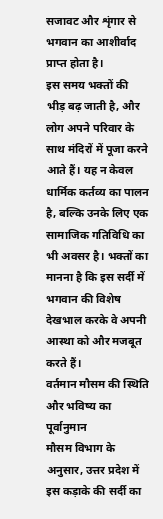सजावट और शृंगार से भगवान का आशीर्वाद प्राप्त होता है।
इस समय भक्तों की भीड़ बढ़ जाती है, और लोग अपने परिवार के साथ मंदिरों में पूजा करने आते हैं। यह न केवल धार्मिक कर्तव्य का पालन है, बल्कि उनके लिए एक सामाजिक गतिविधि का भी अवसर है। भक्तों का मानना है कि इस सर्दी में भगवान की विशेष देखभाल करके वे अपनी आस्था को और मजबूत करते हैं।
वर्तमान मौसम की स्थिति और भविष्य का पूर्वानुमान
मौसम विभाग के अनुसार, उत्तर प्रदेश में इस कड़ाके की सर्दी का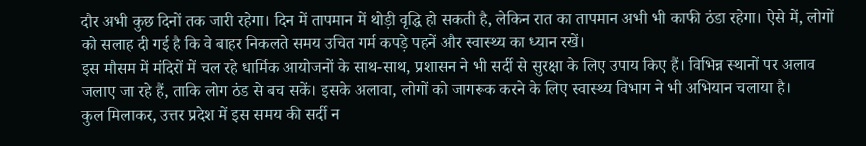दौर अभी कुछ दिनों तक जारी रहेगा। दिन में तापमान में थोड़ी वृद्धि हो सकती है, लेकिन रात का तापमान अभी भी काफी ठंडा रहेगा। ऐसे में, लोगों को सलाह दी गई है कि वे बाहर निकलते समय उचित गर्म कपड़े पहनें और स्वास्थ्य का ध्यान रखें।
इस मौसम में मंदिरों में चल रहे धार्मिक आयोजनों के साथ-साथ, प्रशासन ने भी सर्दी से सुरक्षा के लिए उपाय किए हैं। विभिन्न स्थानों पर अलाव जलाए जा रहे हैं, ताकि लोग ठंड से बच सकें। इसके अलावा, लोगों को जागरूक करने के लिए स्वास्थ्य विभाग ने भी अभियान चलाया है।
कुल मिलाकर, उत्तर प्रदेश में इस समय की सर्दी न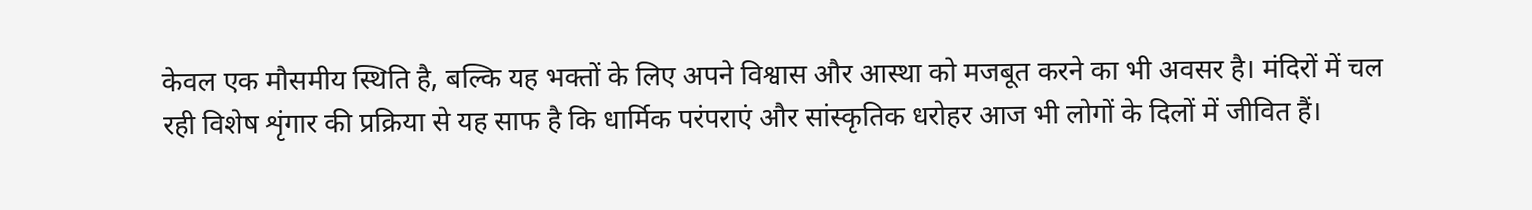केवल एक मौसमीय स्थिति है, बल्कि यह भक्तों के लिए अपने विश्वास और आस्था को मजबूत करने का भी अवसर है। मंदिरों में चल रही विशेष शृंगार की प्रक्रिया से यह साफ है कि धार्मिक परंपराएं और सांस्कृतिक धरोहर आज भी लोगों के दिलों में जीवित हैं।